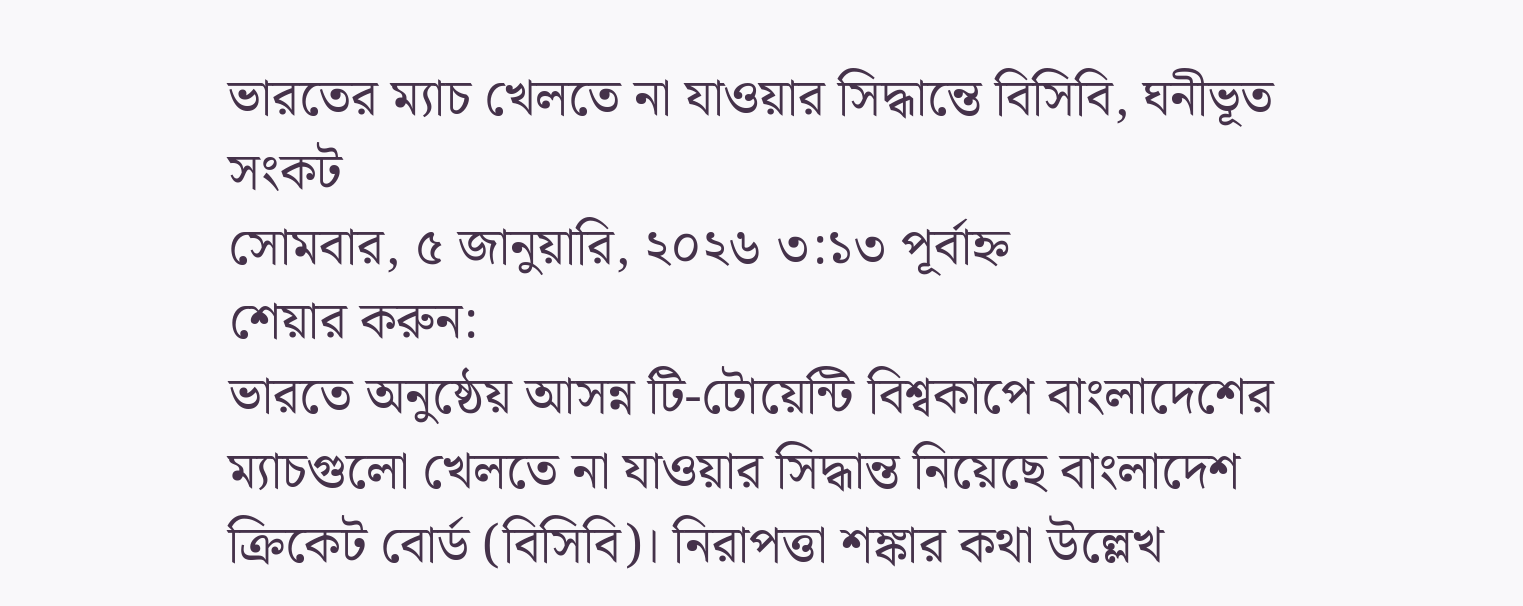ভারতের ম্যাচ খেলতে না যাওয়ার সিদ্ধান্তে বিসিবি, ঘনীভূত সংকট
সোমবার, ৫ জানুয়ারি, ২০২৬ ৩:১৩ পূর্বাহ্ন
শেয়ার করুন:
ভারতে অনুষ্ঠেয় আসন্ন টি-টোয়েন্টি বিশ্বকাপে বাংলাদেশের ম্যাচগুলো খেলতে না যাওয়ার সিদ্ধান্ত নিয়েছে বাংলাদেশ ক্রিকেট বোর্ড (বিসিবি)। নিরাপত্তা শঙ্কার কথা উল্লেখ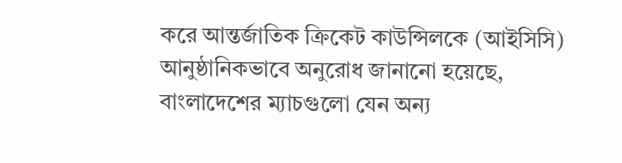করে আন্তর্জাতিক ক্রিকেট কাউন্সিলকে (আইসিসি) আনুষ্ঠানিকভাবে অনুরোধ জানানো হয়েছে, বাংলাদেশের ম্যাচগুলো যেন অন্য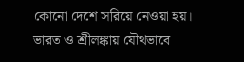কোনো দেশে সরিয়ে নেওয়া হয়।
ভারত ও শ্রীলঙ্কায় যৌথভাবে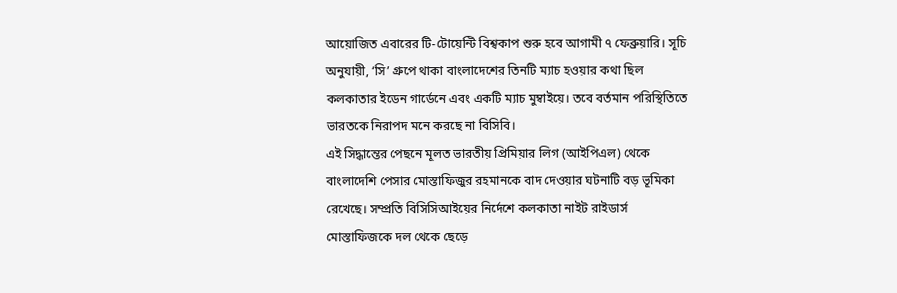আয়োজিত এবারের টি-টোয়েন্টি বিশ্বকাপ শুরু হবে আগামী ৭ ফেব্রুয়ারি। সূচি অনুযায়ী, ‘সি’ গ্রুপে থাকা বাংলাদেশের তিনটি ম্যাচ হওয়ার কথা ছিল কলকাতার ইডেন গার্ডেনে এবং একটি ম্যাচ মুম্বাইয়ে। তবে বর্তমান পরিস্থিতিতে ভারতকে নিরাপদ মনে করছে না বিসিবি।
এই সিদ্ধান্তের পেছনে মূলত ভারতীয় প্রিমিয়ার লিগ (আইপিএল) থেকে বাংলাদেশি পেসার মোস্তাফিজুর রহমানকে বাদ দেওয়ার ঘটনাটি বড় ভূমিকা রেখেছে। সম্প্রতি বিসিসিআইয়ের নির্দেশে কলকাতা নাইট রাইডার্স মোস্তাফিজকে দল থেকে ছেড়ে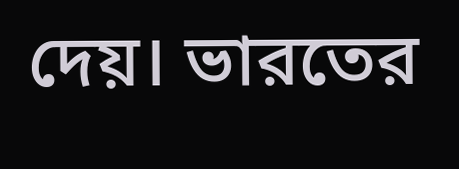দেয়। ভারতের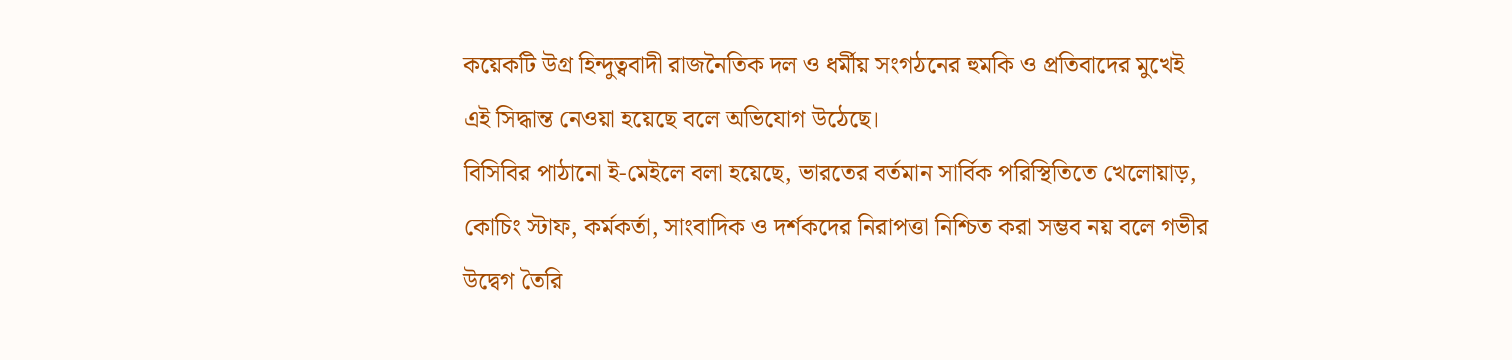কয়েকটি উগ্র হিন্দুত্ববাদী রাজনৈতিক দল ও ধর্মীয় সংগঠনের হুমকি ও প্রতিবাদের মুখেই এই সিদ্ধান্ত নেওয়া হয়েছে বলে অভিযোগ উঠেছে।
বিসিবির পাঠানো ই-মেইলে বলা হয়েছে, ভারতের বর্তমান সার্বিক পরিস্থিতিতে খেলোয়াড়, কোচিং স্টাফ, কর্মকর্তা, সাংবাদিক ও দর্শকদের নিরাপত্তা নিশ্চিত করা সম্ভব নয় বলে গভীর উদ্বেগ তৈরি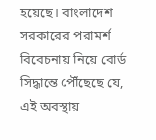হয়েছে। বাংলাদেশ সরকারের পরামর্শ বিবেচনায় নিয়ে বোর্ড সিদ্ধান্তে পৌঁছেছে যে, এই অবস্থায়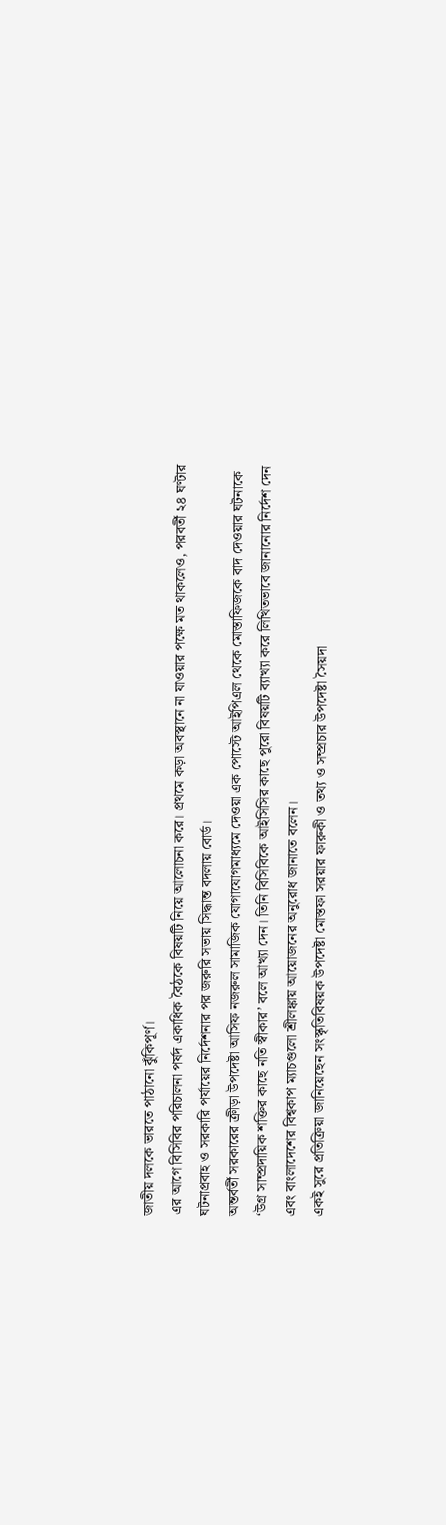জাতীয় দলকে ভারতে পাঠানো ঝুঁকিপূর্ণ।
এর আগে বিসিবির পরিচালনা পর্ষদ একাধিক বৈঠকে বিষয়টি নিয়ে আলোচনা করে। প্রথমে কড়া অবস্থানে না যাওয়ার পক্ষে মত থাকলেও, পরবর্তী ২৪ ঘণ্টার ঘটনাপ্রবাহ ও সরকারি পর্যায়ের নির্দেশনার পর জরুরি সভায় সিদ্ধান্ত বদলায় বোর্ড।
অন্তর্বর্তী সরকারের ক্রীড়া উপদেষ্টা আসিফ নজরুল সামাজিক যোগাযোগমাধ্যমে দেওয়া এক পোস্টে আইপিএল থেকে মোস্তাফিজকে বাদ দেওয়ার ঘটনাকে ‘উগ্র সাম্প্রদায়িক শক্তির কাছে নতি স্বীকার’ বলে আখ্যা দেন। তিনি বিসিবিকে আইসিসির কাছে পুরো বিষয়টি ব্যাখ্যা করে লিখিতভাবে জানানোর নির্দেশ দেন এবং বাংলাদেশের বিশ্বকাপ ম্যাচগুলো শ্রীলঙ্কায় আয়োজনের অনুরোধ জানাতে বলেন।
একই সুরে প্রতিক্রিয়া জানিয়েছেন সংস্কৃতিবিষয়ক উপদেষ্টা মোস্তফা সরয়ার ফারুকী ও তথ্য ও সম্প্রচার উপদেষ্টা সৈয়দা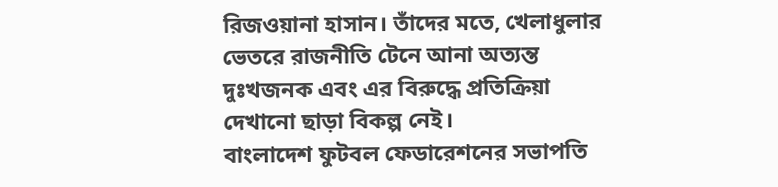রিজওয়ানা হাসান। তাঁদের মতে, খেলাধুলার ভেতরে রাজনীতি টেনে আনা অত্যন্ত দুঃখজনক এবং এর বিরুদ্ধে প্রতিক্রিয়া দেখানো ছাড়া বিকল্প নেই।
বাংলাদেশ ফুটবল ফেডারেশনের সভাপতি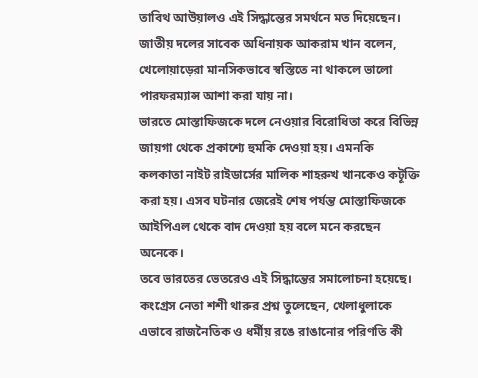তাবিথ আউয়ালও এই সিদ্ধান্তের সমর্থনে মত দিয়েছেন। জাতীয় দলের সাবেক অধিনায়ক আকরাম খান বলেন, খেলোয়াড়েরা মানসিকভাবে স্বস্তিতে না থাকলে ভালো পারফরম্যান্স আশা করা যায় না।
ভারতে মোস্তাফিজকে দলে নেওয়ার বিরোধিতা করে বিভিন্ন জায়গা থেকে প্রকাশ্যে হুমকি দেওয়া হয়। এমনকি কলকাতা নাইট রাইডার্সের মালিক শাহরুখ খানকেও কটূক্তি করা হয়। এসব ঘটনার জেরেই শেষ পর্যন্ত মোস্তাফিজকে আইপিএল থেকে বাদ দেওয়া হয় বলে মনে করছেন অনেকে।
তবে ভারতের ভেতরেও এই সিদ্ধান্তের সমালোচনা হয়েছে। কংগ্রেস নেতা শশী থারুর প্রশ্ন তুলেছেন, খেলাধুলাকে এভাবে রাজনৈতিক ও ধর্মীয় রঙে রাঙানোর পরিণতি কী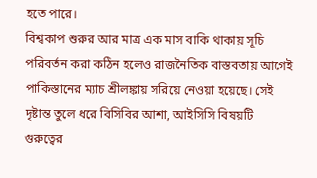হতে পারে।
বিশ্বকাপ শুরুর আর মাত্র এক মাস বাকি থাকায় সূচি পরিবর্তন করা কঠিন হলেও রাজনৈতিক বাস্তবতায় আগেই পাকিস্তানের ম্যাচ শ্রীলঙ্কায় সরিয়ে নেওয়া হয়েছে। সেই দৃষ্টান্ত তুলে ধরে বিসিবির আশা, আইসিসি বিষয়টি গুরুত্বের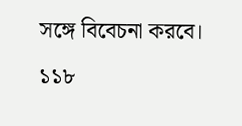সঙ্গে বিবেচনা করবে।
১১৮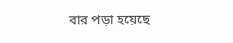বার পড়া হয়েছে